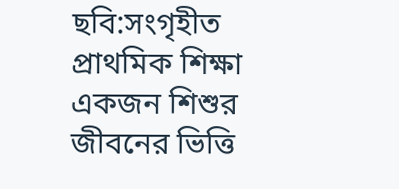ছবি:সংগৃহীত
প্রাথমিক শিক্ষা একজন শিশুর জীবনের ভিত্তি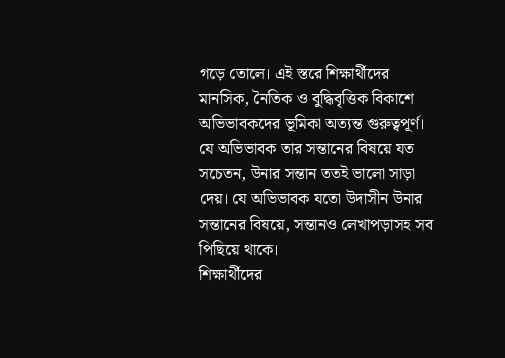গড়ে তোলে। এই স্তরে শিক্ষার্থীদের মানসিক, নৈতিক ও বুদ্ধিবৃত্তিক বিকাশে অভিভাবকদের ভূমিকা অত্যন্ত গুরুত্বপূর্ণ। যে অভিভাবক তার সন্তানের বিষয়ে যত সচেতন, উনার সন্তান ততই ভালো সাড়া দেয়। যে অভিভাবক যতো উদাসীন উনার সন্তানের বিষয়ে, সন্তানও লেখাপড়াসহ সব পিছিয়ে থাকে।
শিক্ষার্থীদের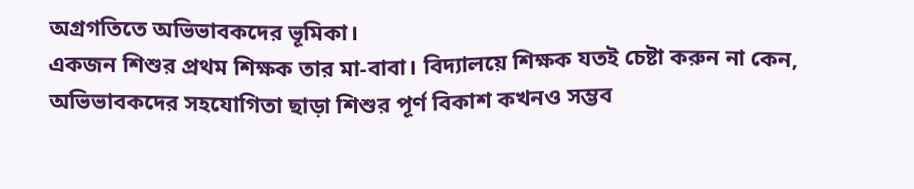অগ্রগতিতে অভিভাবকদের ভূমিকা।
একজন শিশুর প্রথম শিক্ষক তার মা-বাবা। বিদ্যালয়ে শিক্ষক যতই চেষ্টা করুন না কেন, অভিভাবকদের সহযোগিতা ছাড়া শিশুর পূর্ণ বিকাশ কখনও সম্ভব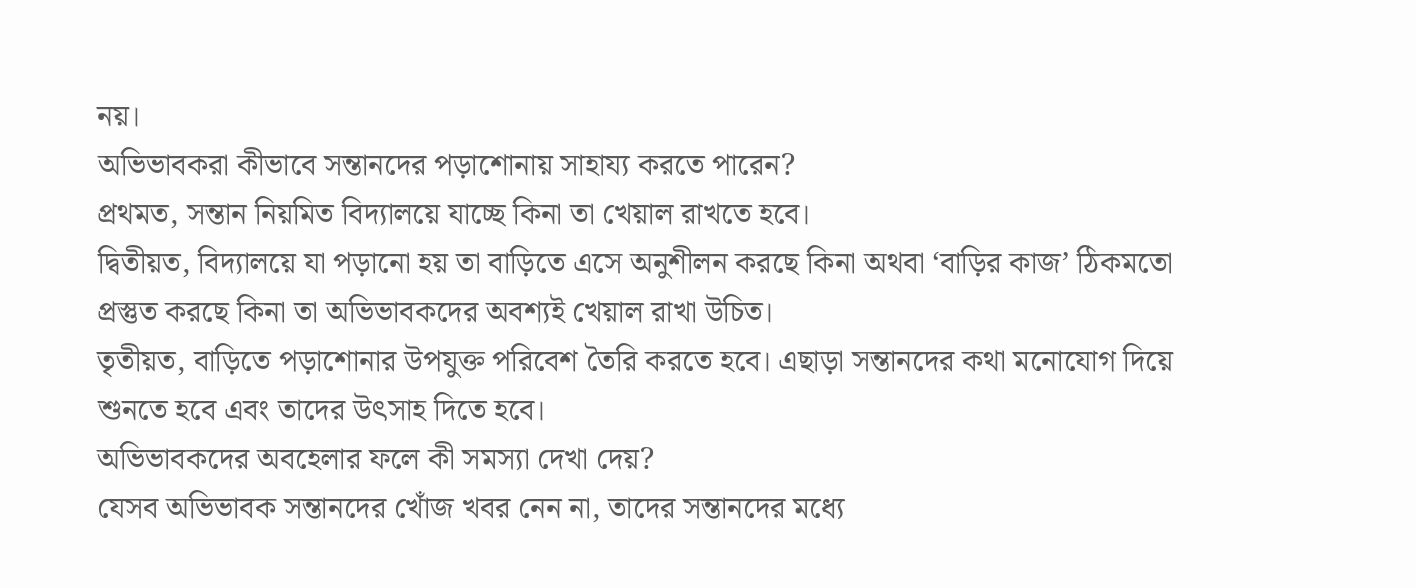নয়।
অভিভাবকরা কীভাবে সন্তানদের পড়াশোনায় সাহায্য করতে পারেন?
প্রথমত, সন্তান নিয়মিত বিদ্যালয়ে যাচ্ছে কিনা তা খেয়াল রাখতে হবে।
দ্বিতীয়ত, বিদ্যালয়ে যা পড়ানো হয় তা বাড়িতে এসে অনুশীলন করছে কিনা অথবা ‘বাড়ির কাজ’ ঠিকমতো প্রস্তুত করছে কিনা তা অভিভাবকদের অবশ্যই খেয়াল রাখা উচিত।
তৃতীয়ত, বাড়িতে পড়াশোনার উপযুক্ত পরিবেশ তৈরি করতে হবে। এছাড়া সন্তানদের কথা মনোযোগ দিয়ে শুনতে হবে এবং তাদের উৎসাহ দিতে হবে।
অভিভাবকদের অবহেলার ফলে কী সমস্যা দেখা দেয়?
যেসব অভিভাবক সন্তানদের খোঁজ খবর নেন না, তাদের সন্তানদের মধ্যে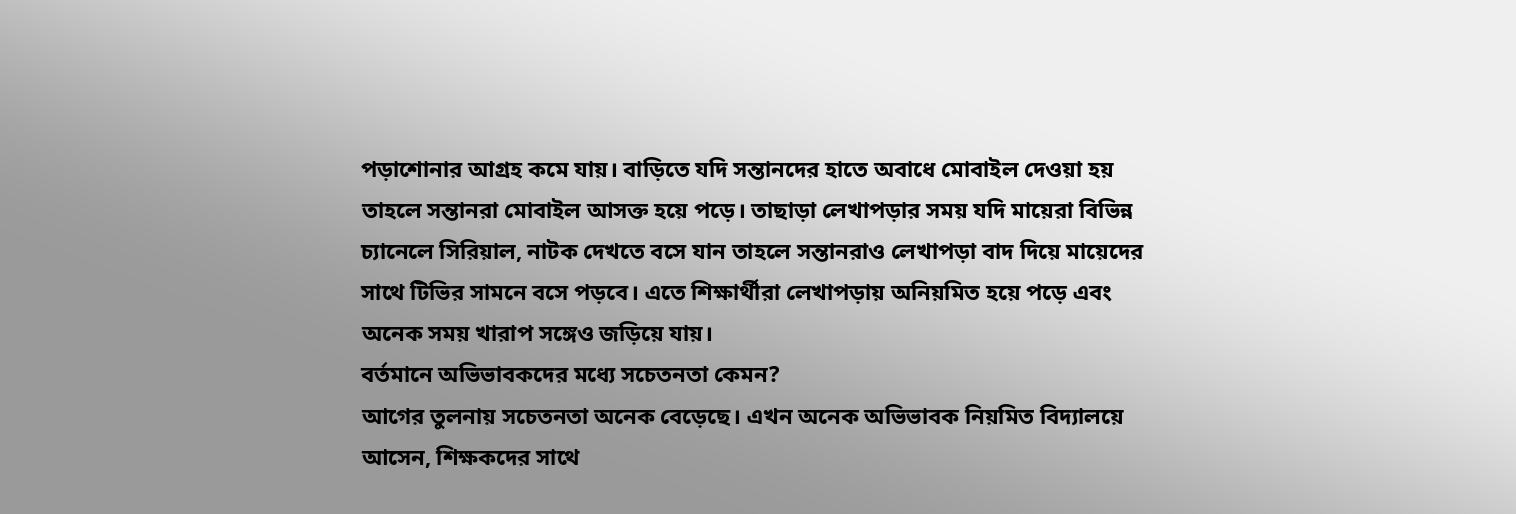পড়াশোনার আগ্রহ কমে যায়। বাড়িতে যদি সন্তানদের হাতে অবাধে মোবাইল দেওয়া হয় তাহলে সন্তানরা মোবাইল আসক্ত হয়ে পড়ে। তাছাড়া লেখাপড়ার সময় যদি মায়েরা বিভিন্ন চ্যানেলে সিরিয়াল, নাটক দেখতে বসে যান তাহলে সন্তানরাও লেখাপড়া বাদ দিয়ে মায়েদের সাথে টিভির সামনে বসে পড়বে। এতে শিক্ষার্থীরা লেখাপড়ায় অনিয়মিত হয়ে পড়ে এবং অনেক সময় খারাপ সঙ্গেও জড়িয়ে যায়।
বর্তমানে অভিভাবকদের মধ্যে সচেতনতা কেমন?
আগের তুলনায় সচেতনতা অনেক বেড়েছে। এখন অনেক অভিভাবক নিয়মিত বিদ্যালয়ে আসেন, শিক্ষকদের সাথে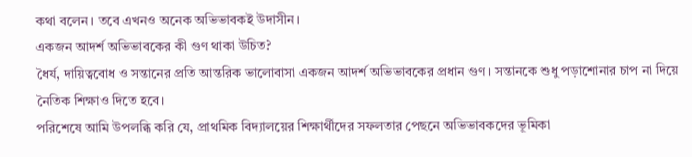কথা বলেন। তবে এখনও অনেক অভিভাবকই উদাসীন।
একজন আদর্শ অভিভাবকের কী গুণ থাকা উচিত?
ধৈর্য, দায়িত্ববোধ ও সন্তানের প্রতি আন্তরিক ভালোবাসা একজন আদর্শ অভিভাবকের প্রধান গুণ। সন্তানকে শুধু পড়াশোনার চাপ না দিয়ে নৈতিক শিক্ষাও দিতে হবে।
পরিশেষে আমি উপলব্ধি করি যে, প্রাথমিক বিদ্যালয়ের শিক্ষার্থীদের সফলতার পেছনে অভিভাবকদের ভূমিকা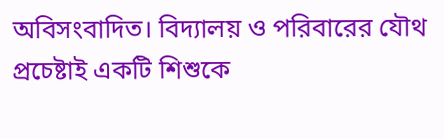অবিসংবাদিত। বিদ্যালয় ও পরিবারের যৌথ প্রচেষ্টাই একটি শিশুকে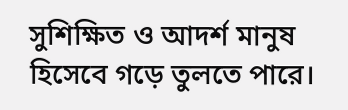সুশিক্ষিত ও আদর্শ মানুষ হিসেবে গড়ে তুলতে পারে।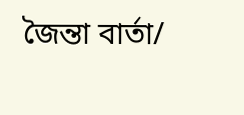জৈন্তা বার্তা/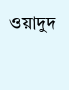ওয়াদুদ